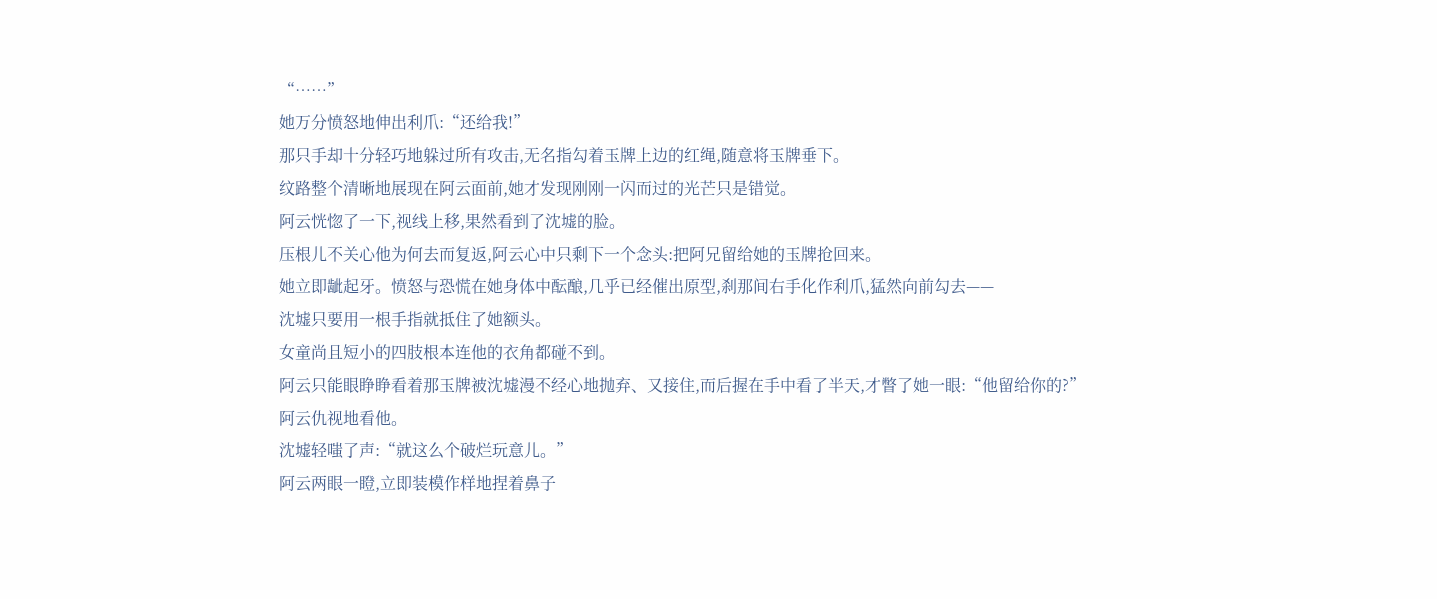“……”
她万分愤怒地伸出利爪:“还给我!”
那只手却十分轻巧地躲过所有攻击,无名指勾着玉牌上边的红绳,随意将玉牌垂下。
纹路整个清晰地展现在阿云面前,她才发现刚刚一闪而过的光芒只是错觉。
阿云恍惚了一下,视线上移,果然看到了沈墟的脸。
压根儿不关心他为何去而复返,阿云心中只剩下一个念头:把阿兄留给她的玉牌抢回来。
她立即龇起牙。愤怒与恐慌在她身体中酝酿,几乎已经催出原型,刹那间右手化作利爪,猛然向前勾去——
沈墟只要用一根手指就抵住了她额头。
女童尚且短小的四肢根本连他的衣角都碰不到。
阿云只能眼睁睁看着那玉牌被沈墟漫不经心地抛弃、又接住,而后握在手中看了半天,才瞥了她一眼:“他留给你的?”
阿云仇视地看他。
沈墟轻嗤了声:“就这么个破烂玩意儿。”
阿云两眼一瞪,立即装模作样地捏着鼻子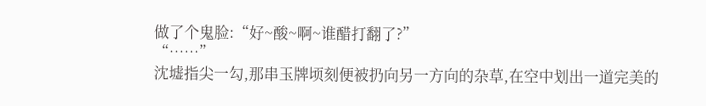做了个鬼脸:“好~酸~啊~谁醋打翻了?”
“……”
沈墟指尖一勾,那串玉牌顷刻便被扔向另一方向的杂草,在空中划出一道完美的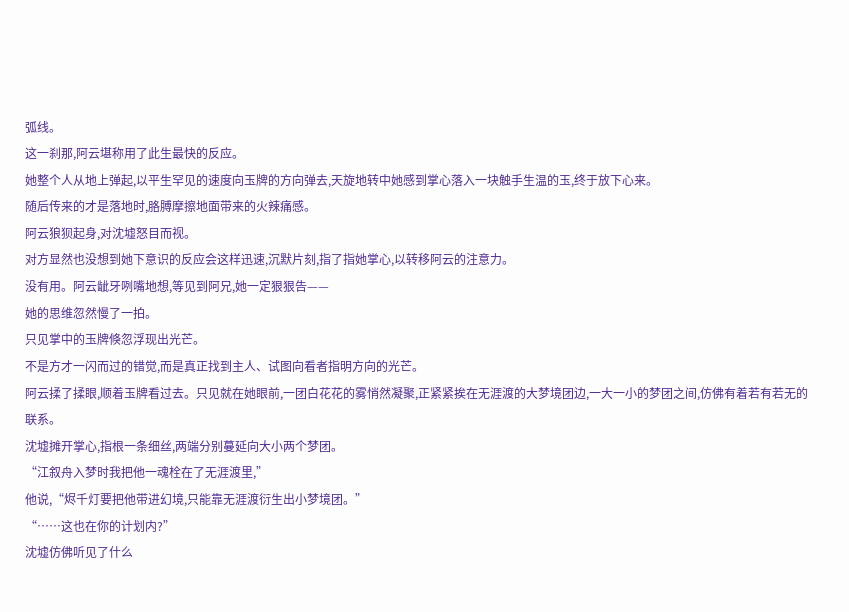弧线。
这一刹那,阿云堪称用了此生最快的反应。
她整个人从地上弹起,以平生罕见的速度向玉牌的方向弹去,天旋地转中她感到掌心落入一块触手生温的玉,终于放下心来。
随后传来的才是落地时,胳膊摩擦地面带来的火辣痛感。
阿云狼狈起身,对沈墟怒目而视。
对方显然也没想到她下意识的反应会这样迅速,沉默片刻,指了指她掌心,以转移阿云的注意力。
没有用。阿云龇牙咧嘴地想,等见到阿兄,她一定狠狠告——
她的思维忽然慢了一拍。
只见掌中的玉牌倏忽浮现出光芒。
不是方才一闪而过的错觉,而是真正找到主人、试图向看者指明方向的光芒。
阿云揉了揉眼,顺着玉牌看过去。只见就在她眼前,一团白花花的雾悄然凝聚,正紧紧挨在无涯渡的大梦境团边,一大一小的梦团之间,仿佛有着若有若无的联系。
沈墟摊开掌心,指根一条细丝,两端分别蔓延向大小两个梦团。
“江叙舟入梦时我把他一魂栓在了无涯渡里,”
他说,“烬千灯要把他带进幻境,只能靠无涯渡衍生出小梦境团。”
“……这也在你的计划内?”
沈墟仿佛听见了什么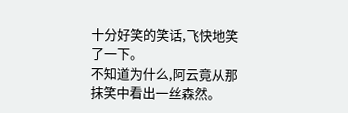十分好笑的笑话,飞快地笑了一下。
不知道为什么,阿云竟从那抹笑中看出一丝森然。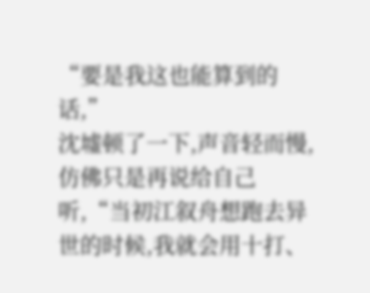“要是我这也能算到的话,”
沈墟顿了一下,声音轻而慢,仿佛只是再说给自己听,“当初江叙舟想跑去异世的时候,我就会用十打、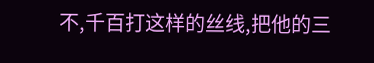不,千百打这样的丝线,把他的三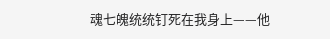魂七魄统统钉死在我身上——他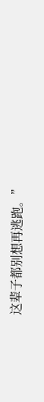这辈子都别想再逃跑。”